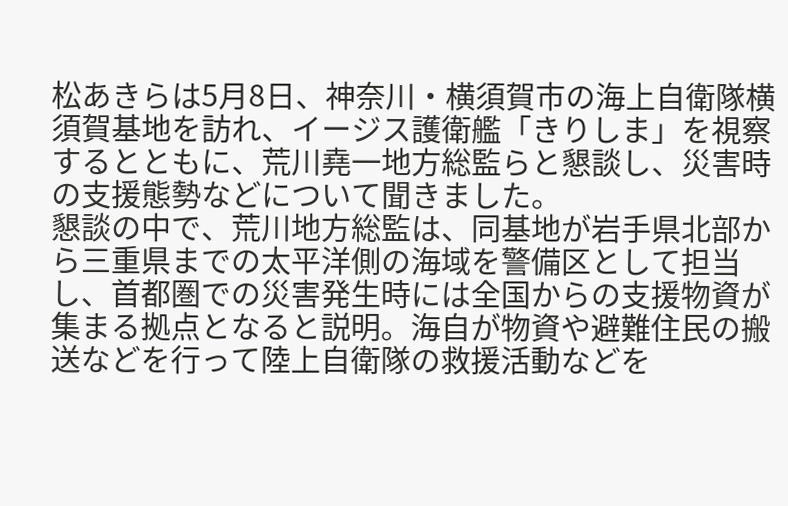松あきらは5月8日、神奈川・横須賀市の海上自衛隊横須賀基地を訪れ、イージス護衛艦「きりしま」を視察するとともに、荒川堯一地方総監らと懇談し、災害時の支援態勢などについて聞きました。
懇談の中で、荒川地方総監は、同基地が岩手県北部から三重県までの太平洋側の海域を警備区として担当し、首都圏での災害発生時には全国からの支援物資が集まる拠点となると説明。海自が物資や避難住民の搬送などを行って陸上自衛隊の救援活動などを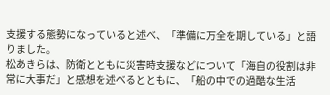支援する態勢になっていると述べ、「準備に万全を期している」と語りました。
松あきらは、防衛とともに災害時支援などについて「海自の役割は非常に大事だ」と感想を述べるとともに、「船の中での過酷な生活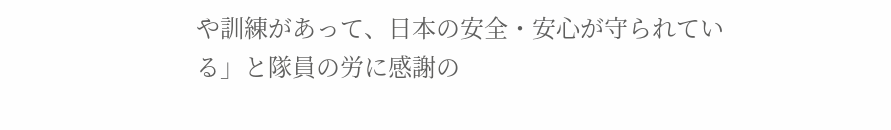や訓練があって、日本の安全・安心が守られている」と隊員の労に感謝の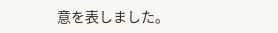意を表しました。